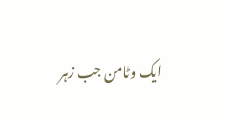ایک وٹامن جب زہر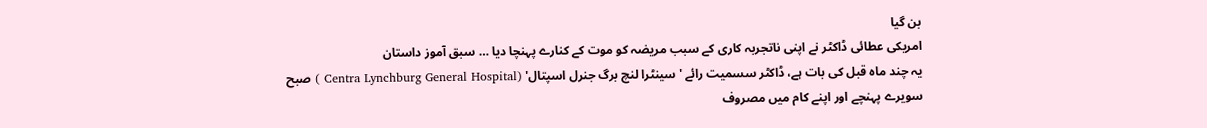بن گیا
امریکی عطائی ڈاکٹر نے اپنی ناتجربہ کاری کے سبب مریضہ کو موت کے کنارے پہنچا دیا … سبق آموز داستان
یہ چند ماہ قبل کی بات ہے، ڈاکٹر سسمیت رائے 'سینٹرا لنچ برگ جنرل اسپتال' (Centra Lynchburg General Hospital ) صبح سویرے پہنچے اور اپنے کام میں مصروف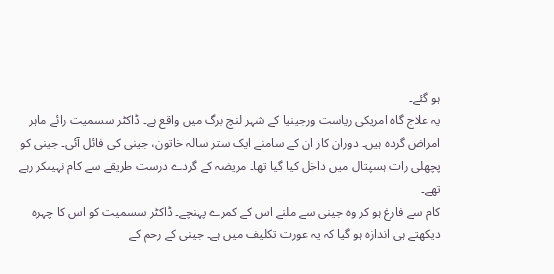ہو گئے۔
یہ علاج گاہ امریکی ریاست ورجینیا کے شہر لنچ برگ میں واقع ہے۔ ڈاکٹر سسمیت رائے ماہر امراض گردہ ہیں۔ دوران کار ان کے سامنے ایک ستر سالہ خاتون، جینی کی فائل آئی۔ جینی کو پچھلی رات ہسپتال میں داخل کیا گیا تھا۔ مریضہ کے گردے درست طریقے سے کام نہیںکر رہے تھے۔
کام سے فارغ ہو کر وہ جینی سے ملنے اس کے کمرے پہنچے۔ ڈاکٹر سسمیت کو اس کا چہرہ دیکھتے ہی اندازہ ہو گیا کہ یہ عورت تکلیف میں ہے۔ جینی کے رحم کے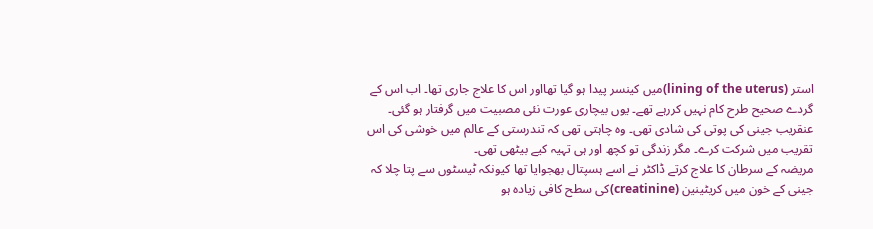استر (lining of the uterus)میں کینسر پیدا ہو گیا تھااور اس کا علاج جاری تھا۔ اب اس کے گردے صحیح طرح کام نہیں کررہے تھے۔ یوں بیچاری عورت نئی مصبیت میں گرفتار ہو گئی۔ عنقریب جینی کی پوتی کی شادی تھی۔ وہ چاہتی تھی کہ تندرستی کے عالم میں خوشی کی اس تقریب میں شرکت کرے۔ مگر زندگی تو کچھ اور ہی تہیہ کیے بیٹھی تھی۔
مریضہ کے سرطان کا علاج کرتے ڈاکٹر نے اسے ہسپتال بھجوایا تھا کیونکہ ٹیسٹوں سے پتا چلا کہ جینی کے خون میں کریٹینین (creatinine)کی سطح کافی زیادہ ہو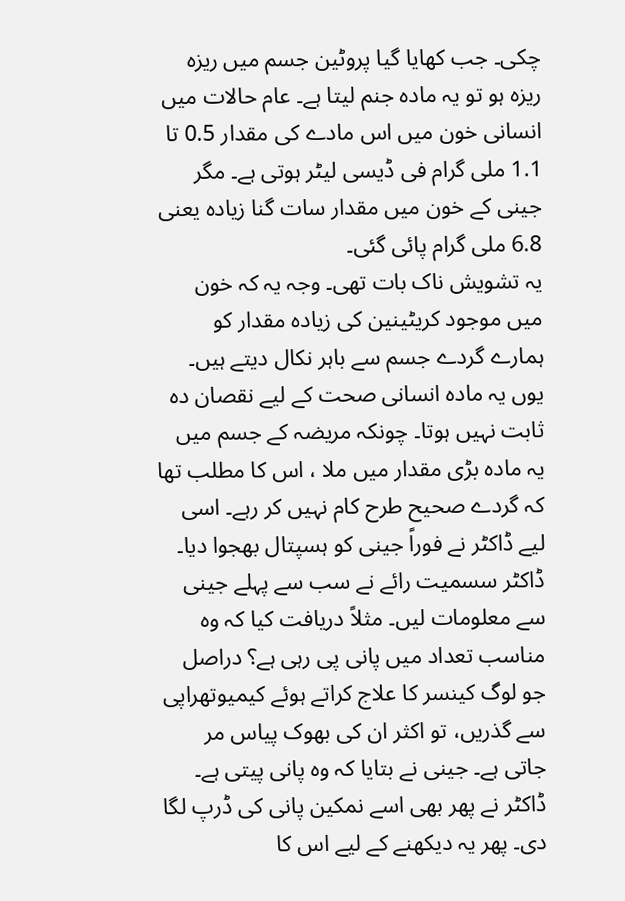چکی۔ جب کھایا گیا پروٹین جسم میں ریزہ ریزہ ہو تو یہ مادہ جنم لیتا ہے۔ عام حالات میں انسانی خون میں اس مادے کی مقدار 0.5 تا 1.1 ملی گرام فی ڈیسی لیٹر ہوتی ہے۔ مگر جینی کے خون میں مقدار سات گنا زیادہ یعنی 6.8 ملی گرام پائی گئی۔
یہ تشویش ناک بات تھی۔ وجہ یہ کہ خون میں موجود کریٹینین کی زیادہ مقدار کو ہمارے گردے جسم سے باہر نکال دیتے ہیں۔ یوں یہ مادہ انسانی صحت کے لیے نقصان دہ ثابت نہیں ہوتا۔ چونکہ مریضہ کے جسم میں یہ مادہ بڑی مقدار میں ملا ، اس کا مطلب تھا کہ گردے صحیح طرح کام نہیں کر رہے۔ اسی لیے ڈاکٹر نے فوراً جینی کو ہسپتال بھجوا دیا۔
ڈاکٹر سسمیت رائے نے سب سے پہلے جینی سے معلومات لیں۔ مثلاً دریافت کیا کہ وہ مناسب تعداد میں پانی پی رہی ہے؟ دراصل جو لوگ کینسر کا علاج کراتے ہوئے کیمیوتھراپی سے گذریں، تو اکثر ان کی بھوک پیاس مر جاتی ہے۔ جینی نے بتایا کہ وہ پانی پیتی ہے۔ ڈاکٹر نے پھر بھی اسے نمکین پانی کی ڈرپ لگا دی۔ پھر یہ دیکھنے کے لیے اس کا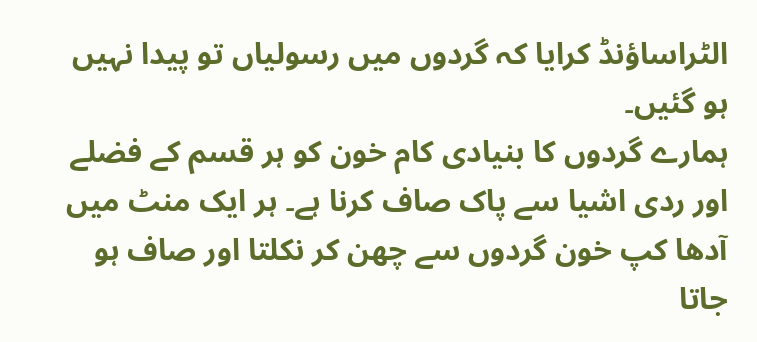الٹراساؤنڈ کرایا کہ گردوں میں رسولیاں تو پیدا نہیں ہو گئیں۔
ہمارے گردوں کا بنیادی کام خون کو ہر قسم کے فضلے اور ردی اشیا سے پاک صاف کرنا ہے۔ ہر ایک منٹ میں آدھا کپ خون گردوں سے چھن کر نکلتا اور صاف ہو جاتا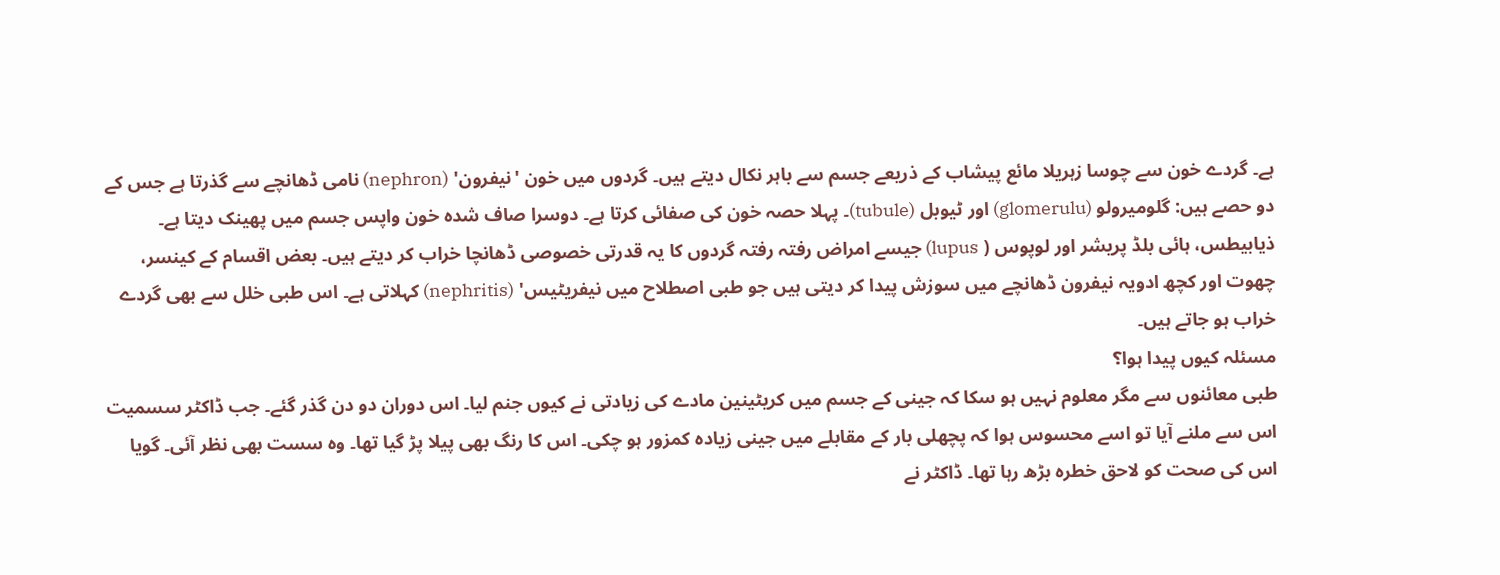ہے۔ گردے خون سے چوسا زہریلا مائع پیشاب کے ذریعے جسم سے باہر نکال دیتے ہیں۔ گردوں میں خون 'نیفرون' (nephron) نامی ڈھانچے سے گذرتا ہے جس کے دو حصے ہیں: گلومیرولو (glomerulu) اور ٹیوبل (tubule)۔ پہلا حصہ خون کی صفائی کرتا ہے۔ دوسرا صاف شدہ خون واپس جسم میں پھینک دیتا ہے۔
ذیابیطس، ہائی بلڈ پریشر اور لوپوس ( lupus) جیسے امراض رفتہ رفتہ گردوں کا یہ قدرتی خصوصی ڈھانچا خراب کر دیتے ہیں۔ بعض اقسام کے کینسر، چھوت اور کچھ ادویہ نیفرون ڈھانچے میں سوزش پیدا کر دیتی ہیں جو طبی اصطلاح میں نیفریٹیس' (nephritis) کہلاتی ہے۔ اس طبی خلل سے بھی گردے خراب ہو جاتے ہیں۔
مسئلہ کیوں پیدا ہوا؟
طبی معائنوں سے مگر معلوم نہیں ہو سکا کہ جینی کے جسم میں کریٹینین مادے کی زیادتی نے کیوں جنم لیا۔ اس دوران دو دن گذر گئے۔ جب ڈاکٹر سسمیت اس سے ملنے آیا تو اسے محسوس ہوا کہ پچھلی بار کے مقابلے میں جینی زیادہ کمزور ہو چکی۔ اس کا رنگ بھی پیلا پڑ گیا تھا۔ وہ سست بھی نظر آئی۔ گویا اس کی صحت کو لاحق خطرہ بڑھ رہا تھا۔ ڈاکٹر نے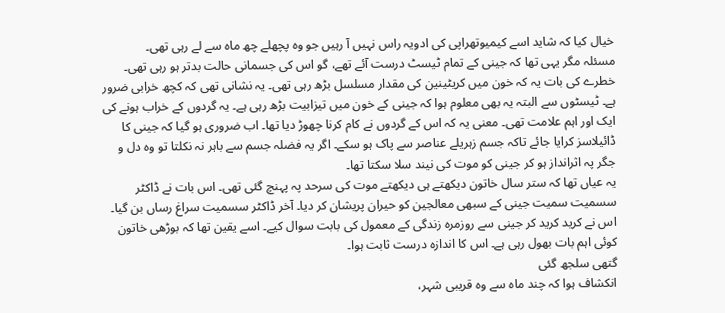خیال کیا کہ شاید اسے کیمیوتھراپی کی ادویہ راس نہیں آ رہیں جو وہ پچھلے چھ ماہ سے لے رہی تھی۔
مسئلہ مگر یہی تھا کہ جینی کے تمام ٹیسٹ درست آئے تھے، گو اس کی جسمانی حالت بدتر ہو رہی تھی۔ خطرے کی بات یہ کہ خون میں کریٹینین کی مقدار مسلسل بڑھ رہی تھی۔ یہ نشانی تھی کہ کچھ خرابی ضرور ہے۔ ٹیسٹوں سے البتہ یہ بھی معلوم ہوا کہ جینی کے خون میں تیزابیت بڑھ رہی ہے۔ یہ گردوں کے خراب ہونے کی ایک اور اہم علامت تھی۔ معنی یہ کہ اس کے گردوں نے کام کرنا چھوڑ دیا تھا۔ اب ضروری ہو گیا کہ جینی کا ڈائیلاسز کرایا جائے تاکہ جسم زہریلے عناصر سے پاک ہو سکے۔ اگر یہ فضلہ جسم سے باہر نہ نکلتا تو وہ دل و جگر پہ اثرانداز ہو کر جینی کو موت کی نیند سلا سکتا تھا۔
یہ عیاں تھا کہ ستر سال خاتون دیکھتے ہی دیکھتے موت کی سرحد پہ پہنچ گئی تھی۔ اس بات نے ڈاکٹر سسمیت سمیت جینی کے سبھی معالجین کو حیران پریشان کر دیا۔ آخر ڈاکٹر سسمیت سراغ رساں بن گیا۔ اس نے کرید کرید کر جینی سے روزمرہ زندگی کے معمول کی بابت سوال کیے۔ اسے یقین تھا کہ بوڑھی خاتون کوئی اہم بات بھول رہی ہے۔ اس کا اندازہ درست ثابت ہوا۔
گتھی سلجھ گئی
انکشاف ہوا کہ چند ماہ سے وہ قریبی شہر،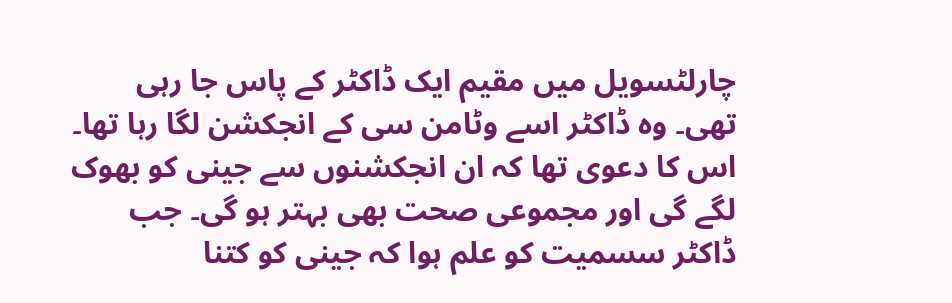چارلٹسویل میں مقیم ایک ڈاکٹر کے پاس جا رہی تھی۔ وہ ڈاکٹر اسے وٹامن سی کے انجکشن لگا رہا تھا۔ اس کا دعوی تھا کہ ان انجکشنوں سے جینی کو بھوک لگے گی اور مجموعی صحت بھی بہتر ہو گی۔ جب ڈاکٹر سسمیت کو علم ہوا کہ جینی کو کتنا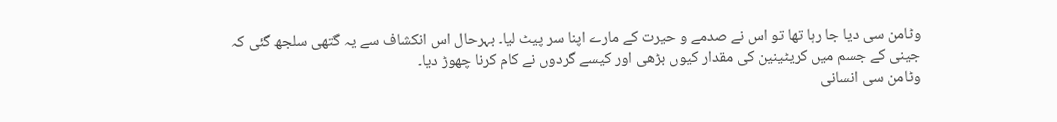وٹامن سی دیا جا رہا تھا تو اس نے صدمے و حیرت کے مارے اپنا سر پیٹ لیا۔ بہرحال اس انکشاف سے یہ گتھی سلجھ گئی کہ جینی کے جسم میں کریٹینین کی مقدار کیوں بڑھی اور کیسے گردوں نے کام کرنا چھوڑ دیا۔
وٹامن سی انسانی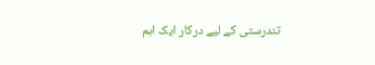تندرستی کے لیے درکار ایک اہم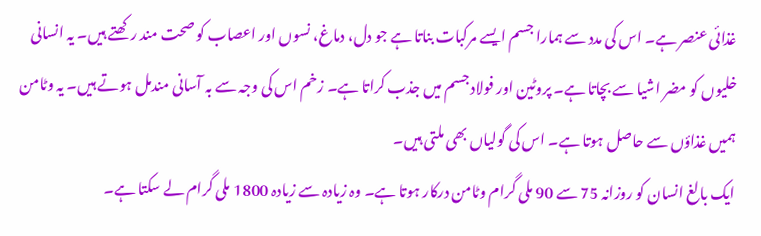غذائی عنصر ہے۔ اس کی مدد سے ہمارا جسم ایسے مرکبات بناتا ہے جو دل، دماغ، نسوں اور اعصاب کو صحت مند رکھتے ہیں۔ یہ انسانی خلیوں کو مضر اشیا سے بچاتا ہے۔ پروٹین اور فولاد جسم میں جذب کراتا ہے۔ زخم اس کی وجہ سے بہ آسانی مندمل ہوتے ہیں۔ یہ وٹامن ہمیں غذاؤں سے حاصل ہوتا ہے۔ اس کی گولیاں بھی ملتی ہیں۔
ایک بالغ انسان کو روزانہ 75 سے 90 ملی گرام وٹامن درکار ہوتا ہے۔ وہ زیادہ سے زیادہ 1800 ملی گرام لے سکتا ہے۔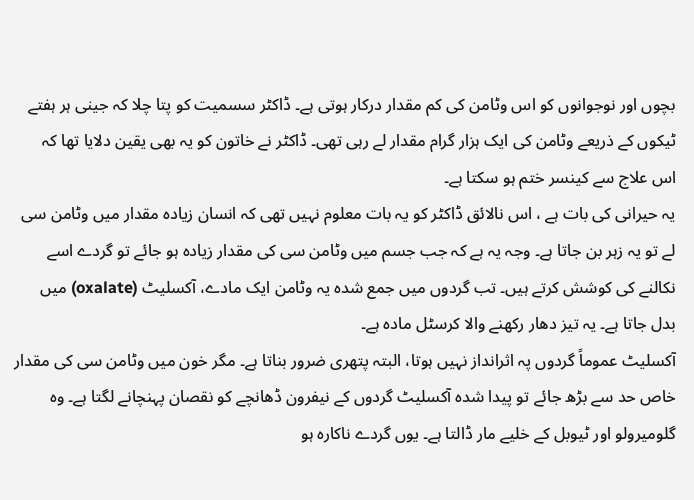بچوں اور نوجوانوں کو اس وٹامن کی کم مقدار درکار ہوتی ہے۔ ڈاکٹر سسمیت کو پتا چلا کہ جینی ہر ہفتے ٹیکوں کے ذریعے وٹامن کی ایک ہزار گرام مقدار لے رہی تھی۔ ڈاکٹر نے خاتون کو یہ بھی یقین دلایا تھا کہ اس علاج سے کینسر ختم ہو سکتا ہے۔
یہ حیرانی کی بات ہے ، اس نالائق ڈاکٹر کو یہ بات معلوم نہیں تھی کہ انسان زیادہ مقدار میں وٹامن سی لے تو یہ زہر بن جاتا ہے۔ وجہ یہ ہے کہ جب جسم میں وٹامن سی کی مقدار زیادہ ہو جائے تو گردے اسے نکالنے کی کوشش کرتے ہیں۔ تب گردوں میں جمع شدہ یہ وٹامن ایک مادے، آکسلیٹ (oxalate) میں بدل جاتا ہے۔ یہ تیز دھار رکھنے والا کرسٹل مادہ ہے۔
آکسلیٹ عموماً گردوں پہ اثرانداز نہیں ہوتا، البتہ پتھری ضرور بناتا ہے۔ مگر خون میں وٹامن سی کی مقدار خاص حد سے بڑھ جائے تو پیدا شدہ آکسلیٹ گردوں کے نیفرون ڈھانچے کو نقصان پہنچانے لگتا ہے۔ وہ گلومیرولو اور ٹیوبل کے خلیے مار ڈالتا ہے۔ یوں گردے ناکارہ ہو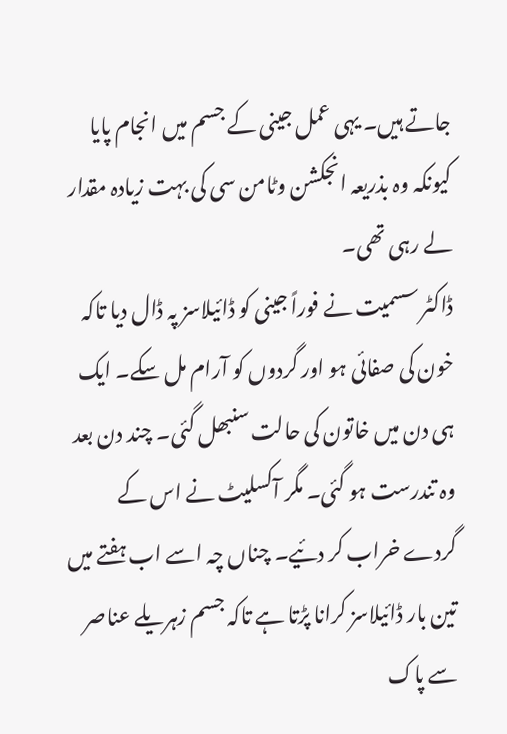جاتے ہیں۔ یہی عمل جینی کے جسم میں انجام پایا کیونکہ وہ بذریعہ انجکشن وٹامن سی کی بہت زیادہ مقدار لے رہی تھی۔
ڈاکٹر سسمیت نے فوراً جینی کو ڈائیلاسز پہ ڈال دیا تاکہ خون کی صفائی ہو اور گردوں کو آرام مل سکے۔ ایک ہی دن میں خاتون کی حالت سنبھل گئی۔ چند دن بعد وہ تندرست ہو گئی۔ مگر آکسلیٹ نے اس کے گردے خراب کر دئیے۔ چناں چہ اسے اب ہفتے میں تین بار ڈائیلاسز کرانا پڑتا ہے تاکہ جسم زہریلے عناصر سے پاک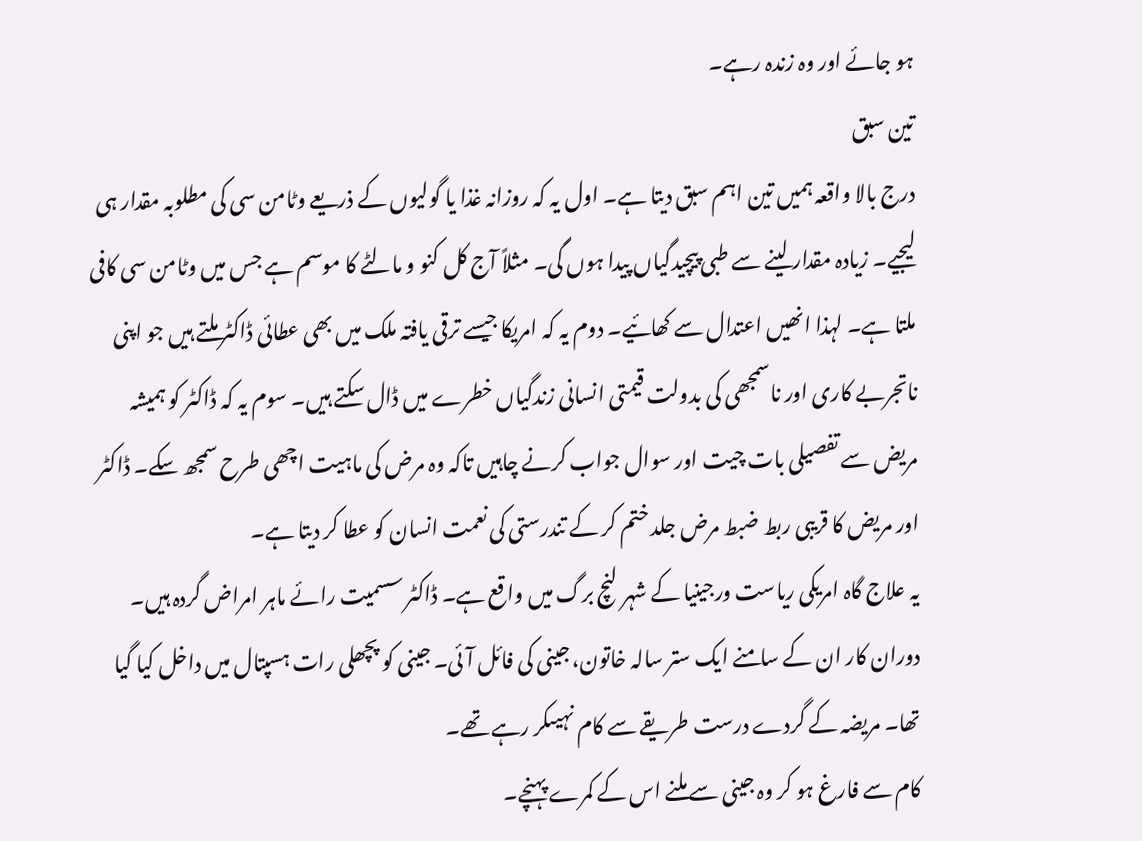ہو جائے اور وہ زندہ رہے۔
تین سبق
درج بالا واقعہ ہمیں تین اہم سبق دیتا ہے۔ اول یہ کہ روزانہ غذا یا گولیوں کے ذریعے وٹامن سی کی مطلوبہ مقدار ہی لیجیے۔ زیادہ مقدار لینے سے طبی پیچیدگیاں پیدا ہوں گی۔ مثلاً آج کل کنو و مالٹے کا موسم ہے جس میں وٹامن سی کافی ملتا ہے۔ لہذا انھیں اعتدال سے کھائیے۔ دوم یہ کہ امریکا جیسے ترقی یافتہ ملک میں بھی عطائی ڈاکٹر ملتے ہیں جو اپنی ناتجربے کاری اور ناسمجھی کی بدولت قیمتی انسانی زندگیاں خطرے میں ڈال سکتے ہیں۔ سوم یہ کہ ڈاکٹر کو ہمیشہ مریض سے تفصیلی بات چیت اور سوال جواب کرنے چاہیں تاکہ وہ مرض کی ماہیت اچھی طرح سمجھ سکے۔ ڈاکٹر اور مریض کا قریبی ربط ضبط مرض جلد ختم کر کے تندرستی کی نعمت انسان کو عطا کر دیتا ہے۔
یہ علاج گاہ امریکی ریاست ورجینیا کے شہر لنچ برگ میں واقع ہے۔ ڈاکٹر سسمیت رائے ماہر امراض گردہ ہیں۔ دوران کار ان کے سامنے ایک ستر سالہ خاتون، جینی کی فائل آئی۔ جینی کو پچھلی رات ہسپتال میں داخل کیا گیا تھا۔ مریضہ کے گردے درست طریقے سے کام نہیںکر رہے تھے۔
کام سے فارغ ہو کر وہ جینی سے ملنے اس کے کمرے پہنچے۔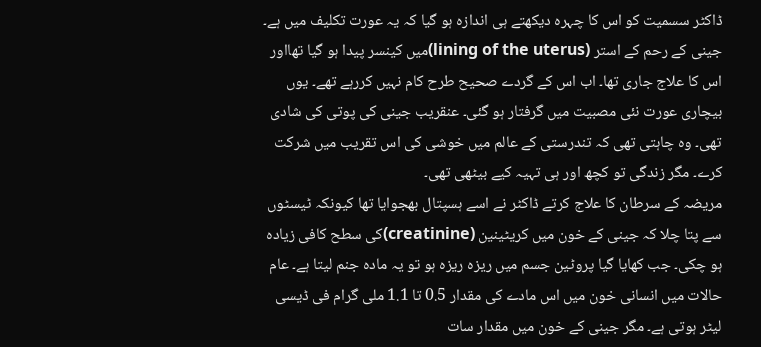ڈاکٹر سسمیت کو اس کا چہرہ دیکھتے ہی اندازہ ہو گیا کہ یہ عورت تکلیف میں ہے۔ جینی کے رحم کے استر (lining of the uterus)میں کینسر پیدا ہو گیا تھااور اس کا علاج جاری تھا۔ اب اس کے گردے صحیح طرح کام نہیں کررہے تھے۔ یوں بیچاری عورت نئی مصبیت میں گرفتار ہو گئی۔ عنقریب جینی کی پوتی کی شادی تھی۔ وہ چاہتی تھی کہ تندرستی کے عالم میں خوشی کی اس تقریب میں شرکت کرے۔ مگر زندگی تو کچھ اور ہی تہیہ کیے بیٹھی تھی۔
مریضہ کے سرطان کا علاج کرتے ڈاکٹر نے اسے ہسپتال بھجوایا تھا کیونکہ ٹیسٹوں سے پتا چلا کہ جینی کے خون میں کریٹینین (creatinine)کی سطح کافی زیادہ ہو چکی۔ جب کھایا گیا پروٹین جسم میں ریزہ ریزہ ہو تو یہ مادہ جنم لیتا ہے۔ عام حالات میں انسانی خون میں اس مادے کی مقدار 0.5 تا 1.1 ملی گرام فی ڈیسی لیٹر ہوتی ہے۔ مگر جینی کے خون میں مقدار سات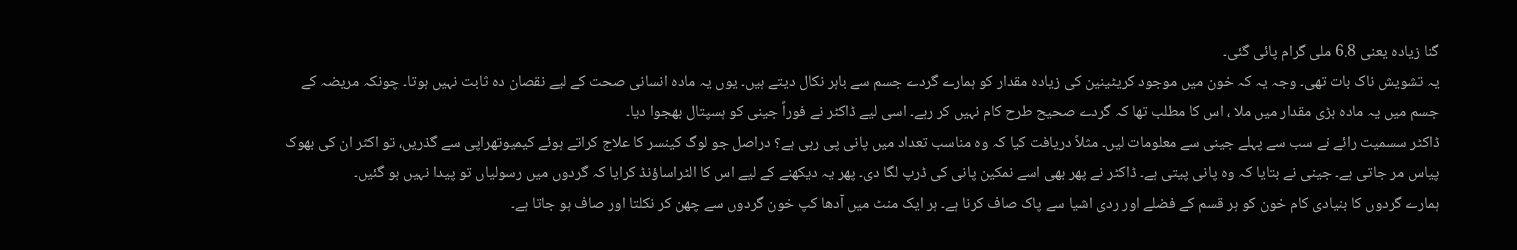گنا زیادہ یعنی 6.8 ملی گرام پائی گئی۔
یہ تشویش ناک بات تھی۔ وجہ یہ کہ خون میں موجود کریٹینین کی زیادہ مقدار کو ہمارے گردے جسم سے باہر نکال دیتے ہیں۔ یوں یہ مادہ انسانی صحت کے لیے نقصان دہ ثابت نہیں ہوتا۔ چونکہ مریضہ کے جسم میں یہ مادہ بڑی مقدار میں ملا ، اس کا مطلب تھا کہ گردے صحیح طرح کام نہیں کر رہے۔ اسی لیے ڈاکٹر نے فوراً جینی کو ہسپتال بھجوا دیا۔
ڈاکٹر سسمیت رائے نے سب سے پہلے جینی سے معلومات لیں۔ مثلاً دریافت کیا کہ وہ مناسب تعداد میں پانی پی رہی ہے؟ دراصل جو لوگ کینسر کا علاج کراتے ہوئے کیمیوتھراپی سے گذریں، تو اکثر ان کی بھوک پیاس مر جاتی ہے۔ جینی نے بتایا کہ وہ پانی پیتی ہے۔ ڈاکٹر نے پھر بھی اسے نمکین پانی کی ڈرپ لگا دی۔ پھر یہ دیکھنے کے لیے اس کا الٹراساؤنڈ کرایا کہ گردوں میں رسولیاں تو پیدا نہیں ہو گئیں۔
ہمارے گردوں کا بنیادی کام خون کو ہر قسم کے فضلے اور ردی اشیا سے پاک صاف کرنا ہے۔ ہر ایک منٹ میں آدھا کپ خون گردوں سے چھن کر نکلتا اور صاف ہو جاتا ہے۔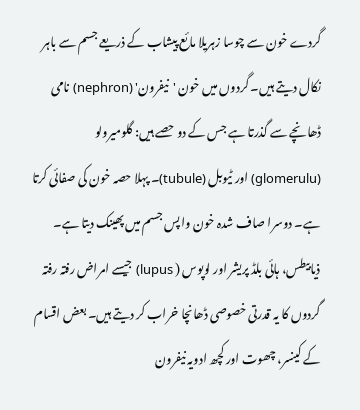گردے خون سے چوسا زہریلا مائع پیشاب کے ذریعے جسم سے باہر نکال دیتے ہیں۔ گردوں میں خون 'نیفرون' (nephron) نامی ڈھانچے سے گذرتا ہے جس کے دو حصے ہیں: گلومیرولو (glomerulu) اور ٹیوبل (tubule)۔ پہلا حصہ خون کی صفائی کرتا ہے۔ دوسرا صاف شدہ خون واپس جسم میں پھینک دیتا ہے۔
ذیابیطس، ہائی بلڈ پریشر اور لوپوس ( lupus) جیسے امراض رفتہ رفتہ گردوں کا یہ قدرتی خصوصی ڈھانچا خراب کر دیتے ہیں۔ بعض اقسام کے کینسر، چھوت اور کچھ ادویہ نیفرون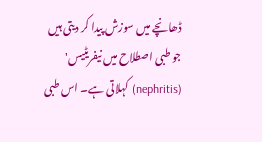ڈھانچے میں سوزش پیدا کر دیتی ہیں جو طبی اصطلاح میں نیفریٹیس' (nephritis) کہلاتی ہے۔ اس طبی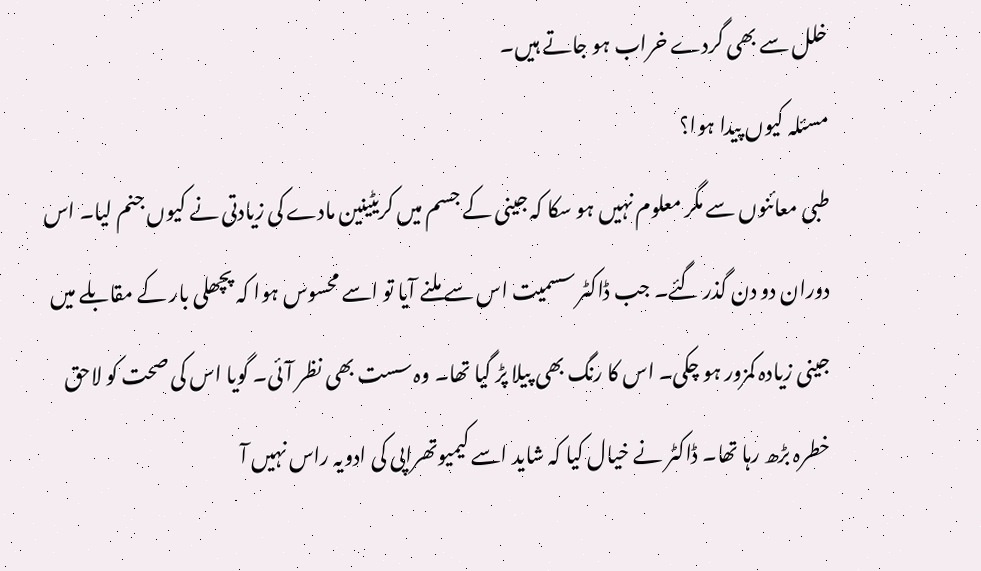خلل سے بھی گردے خراب ہو جاتے ہیں۔
مسئلہ کیوں پیدا ہوا؟
طبی معائنوں سے مگر معلوم نہیں ہو سکا کہ جینی کے جسم میں کریٹینین مادے کی زیادتی نے کیوں جنم لیا۔ اس دوران دو دن گذر گئے۔ جب ڈاکٹر سسمیت اس سے ملنے آیا تو اسے محسوس ہوا کہ پچھلی بار کے مقابلے میں جینی زیادہ کمزور ہو چکی۔ اس کا رنگ بھی پیلا پڑ گیا تھا۔ وہ سست بھی نظر آئی۔ گویا اس کی صحت کو لاحق خطرہ بڑھ رہا تھا۔ ڈاکٹر نے خیال کیا کہ شاید اسے کیمیوتھراپی کی ادویہ راس نہیں آ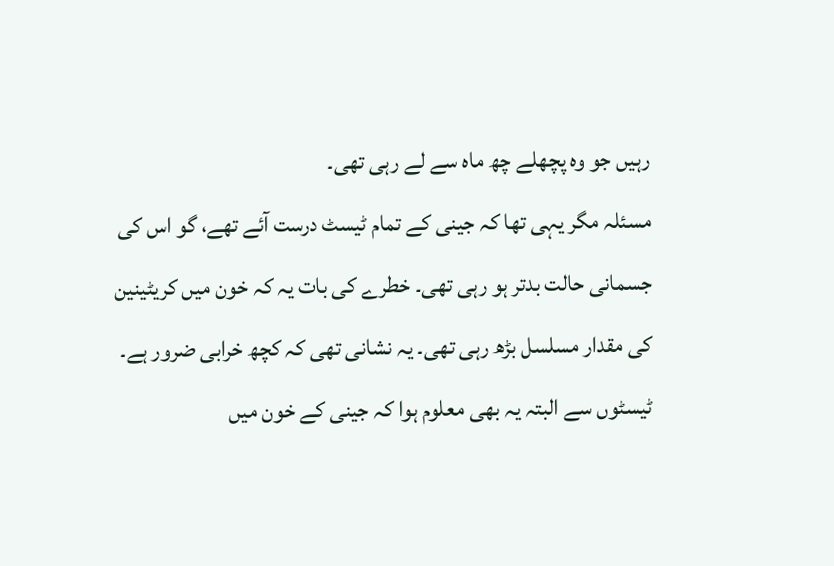رہیں جو وہ پچھلے چھ ماہ سے لے رہی تھی۔
مسئلہ مگر یہی تھا کہ جینی کے تمام ٹیسٹ درست آئے تھے، گو اس کی جسمانی حالت بدتر ہو رہی تھی۔ خطرے کی بات یہ کہ خون میں کریٹینین کی مقدار مسلسل بڑھ رہی تھی۔ یہ نشانی تھی کہ کچھ خرابی ضرور ہے۔ ٹیسٹوں سے البتہ یہ بھی معلوم ہوا کہ جینی کے خون میں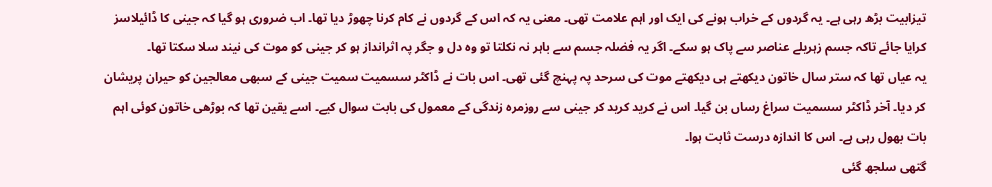تیزابیت بڑھ رہی ہے۔ یہ گردوں کے خراب ہونے کی ایک اور اہم علامت تھی۔ معنی یہ کہ اس کے گردوں نے کام کرنا چھوڑ دیا تھا۔ اب ضروری ہو گیا کہ جینی کا ڈائیلاسز کرایا جائے تاکہ جسم زہریلے عناصر سے پاک ہو سکے۔ اگر یہ فضلہ جسم سے باہر نہ نکلتا تو وہ دل و جگر پہ اثرانداز ہو کر جینی کو موت کی نیند سلا سکتا تھا۔
یہ عیاں تھا کہ ستر سال خاتون دیکھتے ہی دیکھتے موت کی سرحد پہ پہنچ گئی تھی۔ اس بات نے ڈاکٹر سسمیت سمیت جینی کے سبھی معالجین کو حیران پریشان کر دیا۔ آخر ڈاکٹر سسمیت سراغ رساں بن گیا۔ اس نے کرید کرید کر جینی سے روزمرہ زندگی کے معمول کی بابت سوال کیے۔ اسے یقین تھا کہ بوڑھی خاتون کوئی اہم بات بھول رہی ہے۔ اس کا اندازہ درست ثابت ہوا۔
گتھی سلجھ گئی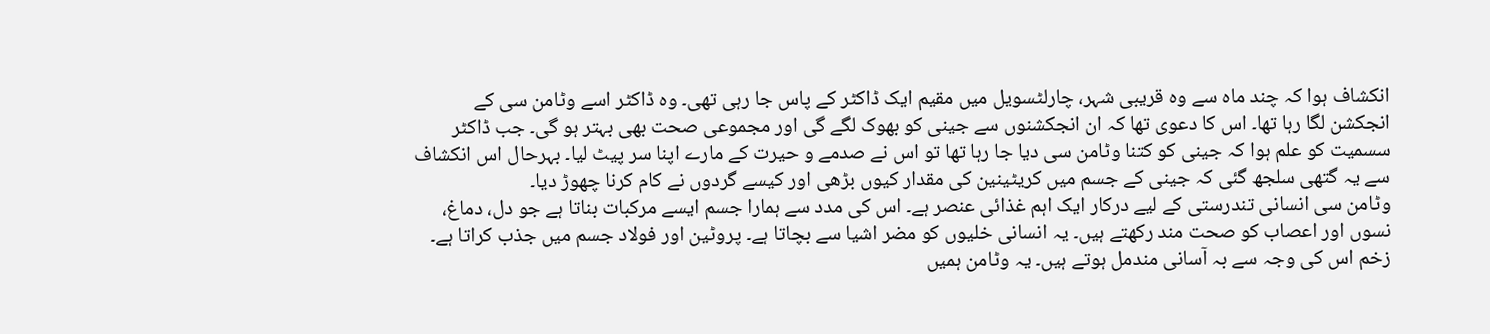انکشاف ہوا کہ چند ماہ سے وہ قریبی شہر، چارلٹسویل میں مقیم ایک ڈاکٹر کے پاس جا رہی تھی۔ وہ ڈاکٹر اسے وٹامن سی کے انجکشن لگا رہا تھا۔ اس کا دعوی تھا کہ ان انجکشنوں سے جینی کو بھوک لگے گی اور مجموعی صحت بھی بہتر ہو گی۔ جب ڈاکٹر سسمیت کو علم ہوا کہ جینی کو کتنا وٹامن سی دیا جا رہا تھا تو اس نے صدمے و حیرت کے مارے اپنا سر پیٹ لیا۔ بہرحال اس انکشاف سے یہ گتھی سلجھ گئی کہ جینی کے جسم میں کریٹینین کی مقدار کیوں بڑھی اور کیسے گردوں نے کام کرنا چھوڑ دیا۔
وٹامن سی انسانی تندرستی کے لیے درکار ایک اہم غذائی عنصر ہے۔ اس کی مدد سے ہمارا جسم ایسے مرکبات بناتا ہے جو دل، دماغ، نسوں اور اعصاب کو صحت مند رکھتے ہیں۔ یہ انسانی خلیوں کو مضر اشیا سے بچاتا ہے۔ پروٹین اور فولاد جسم میں جذب کراتا ہے۔ زخم اس کی وجہ سے بہ آسانی مندمل ہوتے ہیں۔ یہ وٹامن ہمیں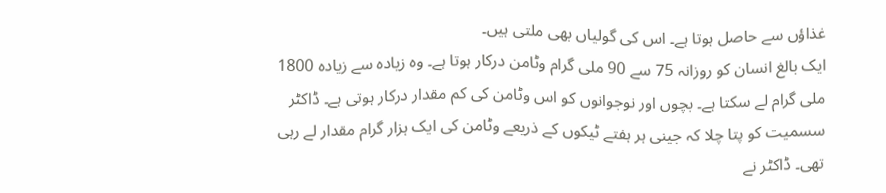غذاؤں سے حاصل ہوتا ہے۔ اس کی گولیاں بھی ملتی ہیں۔
ایک بالغ انسان کو روزانہ 75 سے 90 ملی گرام وٹامن درکار ہوتا ہے۔ وہ زیادہ سے زیادہ 1800 ملی گرام لے سکتا ہے۔ بچوں اور نوجوانوں کو اس وٹامن کی کم مقدار درکار ہوتی ہے۔ ڈاکٹر سسمیت کو پتا چلا کہ جینی ہر ہفتے ٹیکوں کے ذریعے وٹامن کی ایک ہزار گرام مقدار لے رہی تھی۔ ڈاکٹر نے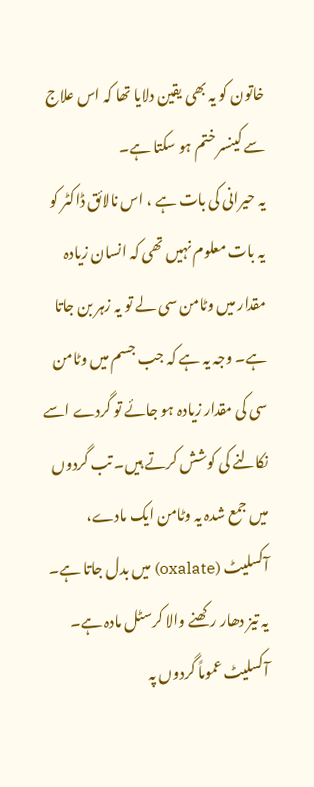خاتون کو یہ بھی یقین دلایا تھا کہ اس علاج سے کینسر ختم ہو سکتا ہے۔
یہ حیرانی کی بات ہے ، اس نالائق ڈاکٹر کو یہ بات معلوم نہیں تھی کہ انسان زیادہ مقدار میں وٹامن سی لے تو یہ زہر بن جاتا ہے۔ وجہ یہ ہے کہ جب جسم میں وٹامن سی کی مقدار زیادہ ہو جائے تو گردے اسے نکالنے کی کوشش کرتے ہیں۔ تب گردوں میں جمع شدہ یہ وٹامن ایک مادے، آکسلیٹ (oxalate) میں بدل جاتا ہے۔ یہ تیز دھار رکھنے والا کرسٹل مادہ ہے۔
آکسلیٹ عموماً گردوں پہ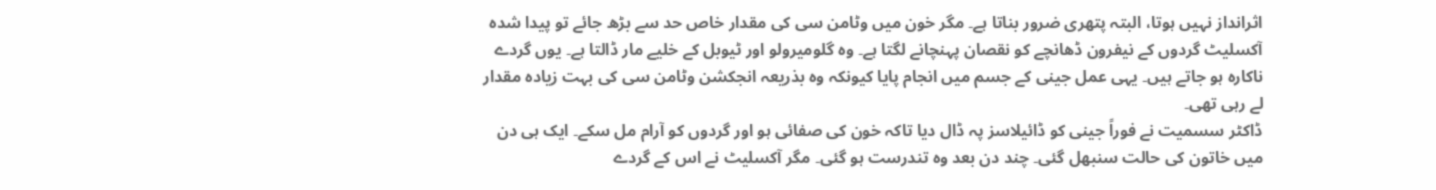اثرانداز نہیں ہوتا، البتہ پتھری ضرور بناتا ہے۔ مگر خون میں وٹامن سی کی مقدار خاص حد سے بڑھ جائے تو پیدا شدہ آکسلیٹ گردوں کے نیفرون ڈھانچے کو نقصان پہنچانے لگتا ہے۔ وہ گلومیرولو اور ٹیوبل کے خلیے مار ڈالتا ہے۔ یوں گردے ناکارہ ہو جاتے ہیں۔ یہی عمل جینی کے جسم میں انجام پایا کیونکہ وہ بذریعہ انجکشن وٹامن سی کی بہت زیادہ مقدار لے رہی تھی۔
ڈاکٹر سسمیت نے فوراً جینی کو ڈائیلاسز پہ ڈال دیا تاکہ خون کی صفائی ہو اور گردوں کو آرام مل سکے۔ ایک ہی دن میں خاتون کی حالت سنبھل گئی۔ چند دن بعد وہ تندرست ہو گئی۔ مگر آکسلیٹ نے اس کے گردے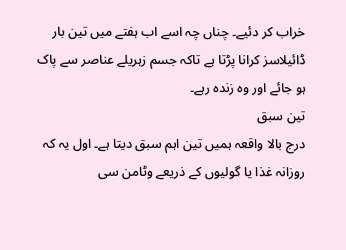خراب کر دئیے۔ چناں چہ اسے اب ہفتے میں تین بار ڈائیلاسز کرانا پڑتا ہے تاکہ جسم زہریلے عناصر سے پاک ہو جائے اور وہ زندہ رہے۔
تین سبق
درج بالا واقعہ ہمیں تین اہم سبق دیتا ہے۔ اول یہ کہ روزانہ غذا یا گولیوں کے ذریعے وٹامن سی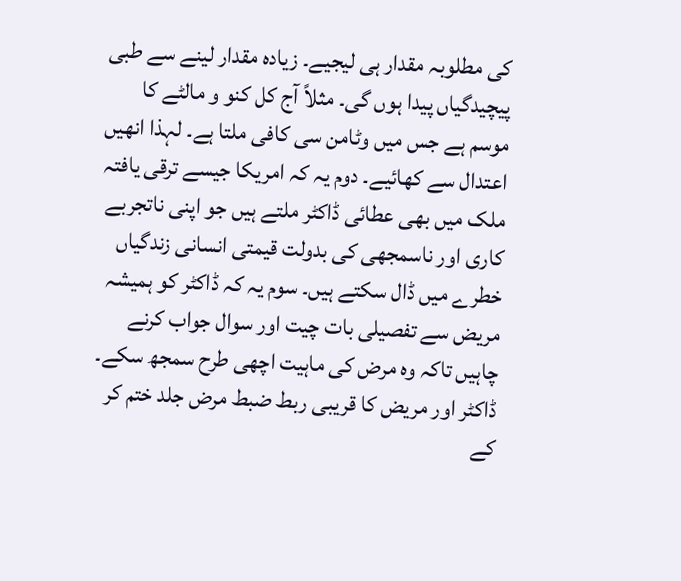کی مطلوبہ مقدار ہی لیجیے۔ زیادہ مقدار لینے سے طبی پیچیدگیاں پیدا ہوں گی۔ مثلاً آج کل کنو و مالٹے کا موسم ہے جس میں وٹامن سی کافی ملتا ہے۔ لہذا انھیں اعتدال سے کھائیے۔ دوم یہ کہ امریکا جیسے ترقی یافتہ ملک میں بھی عطائی ڈاکٹر ملتے ہیں جو اپنی ناتجربے کاری اور ناسمجھی کی بدولت قیمتی انسانی زندگیاں خطرے میں ڈال سکتے ہیں۔ سوم یہ کہ ڈاکٹر کو ہمیشہ مریض سے تفصیلی بات چیت اور سوال جواب کرنے چاہیں تاکہ وہ مرض کی ماہیت اچھی طرح سمجھ سکے۔ ڈاکٹر اور مریض کا قریبی ربط ضبط مرض جلد ختم کر کے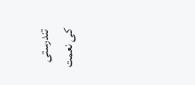تندرستی کی نعمت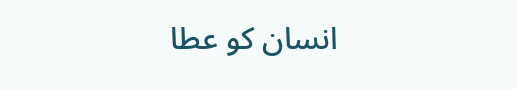انسان کو عطا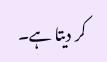کر دیتا ہے۔